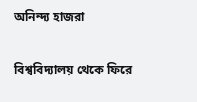অনিন্দ্য হাজরা

বিশ্ববিদ্যালয় থেকে ফিরে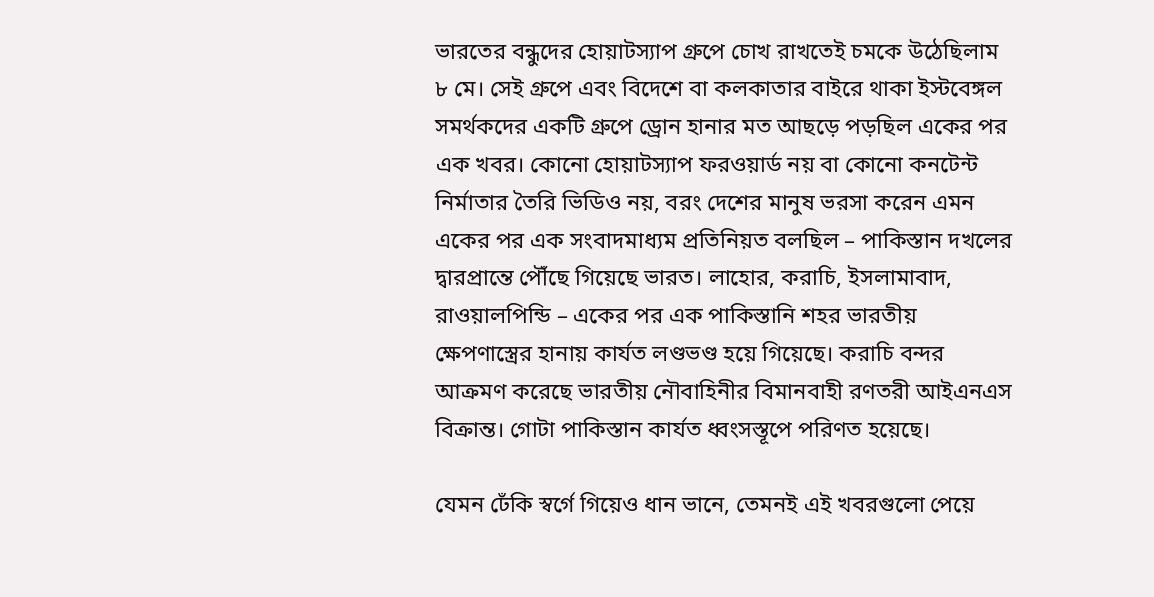ভারতের বন্ধুদের হোয়াটস্যাপ গ্রুপে চোখ রাখতেই চমকে উঠেছিলাম ৮ মে। সেই গ্রুপে এবং বিদেশে বা কলকাতার বাইরে থাকা ইস্টবেঙ্গল সমর্থকদের একটি গ্রুপে ড্রোন হানার মত আছড়ে পড়ছিল একের পর এক খবর। কোনো হোয়াটস্যাপ ফরওয়ার্ড নয় বা কোনো কনটেন্ট নির্মাতার তৈরি ভিডিও নয়, বরং দেশের মানুষ ভরসা করেন এমন একের পর এক সংবাদমাধ্যম প্রতিনিয়ত বলছিল – পাকিস্তান দখলের দ্বারপ্রান্তে পৌঁছে গিয়েছে ভারত। লাহোর, করাচি, ইসলামাবাদ, রাওয়ালপিন্ডি – একের পর এক পাকিস্তানি শহর ভারতীয় ক্ষেপণাস্ত্রের হানায় কার্যত লণ্ডভণ্ড হয়ে গিয়েছে। করাচি বন্দর আক্রমণ করেছে ভারতীয় নৌবাহিনীর বিমানবাহী রণতরী আইএনএস বিক্রান্ত। গোটা পাকিস্তান কার্যত ধ্বংসস্তূপে পরিণত হয়েছে।

যেমন ঢেঁকি স্বর্গে গিয়েও ধান ভানে, তেমনই এই খবরগুলো পেয়ে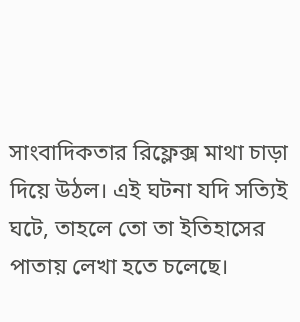সাংবাদিকতার রিফ্লেক্স মাথা চাড়া দিয়ে উঠল। এই ঘটনা যদি সত্যিই ঘটে, তাহলে তো তা ইতিহাসের পাতায় লেখা হতে চলেছে।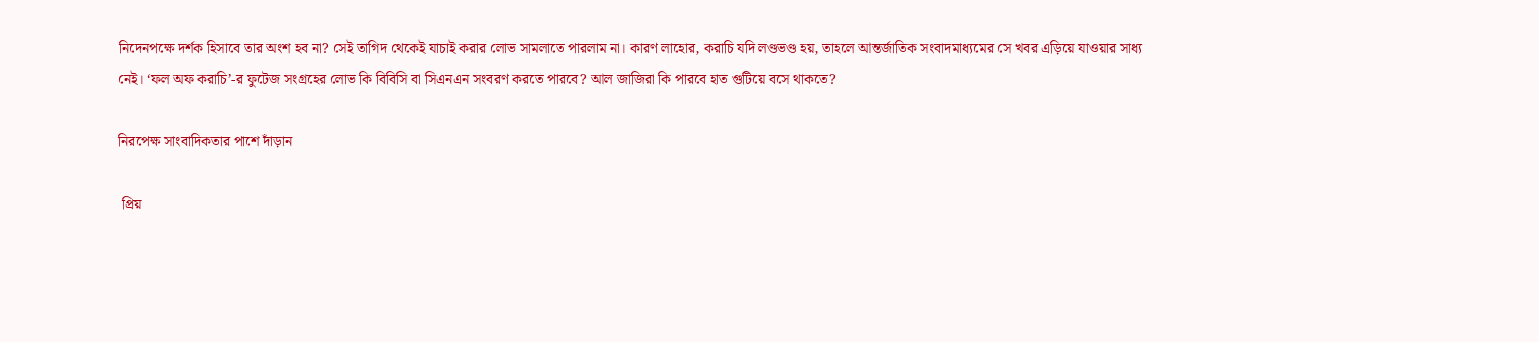নিদেনপক্ষে দর্শক হিসাবে তার অংশ হব না? সেই তাগিদ থেকেই যাচাই করার লোভ সামলাতে পারলাম না। কারণ লাহোর, করাচি যদি লণ্ডভণ্ড হয়, তাহলে আন্তর্জাতিক সংবাদমাধ্যমের সে খবর এড়িয়ে যাওয়ার সাধ্য নেই। ‘ফল অফ করাচি’-র ফুটেজ সংগ্রহের লোভ কি বিবিসি বা সিএনএন সংবরণ করতে পারবে? আল জাজিরা কি পারবে হাত গুটিয়ে বসে থাকতে?

নিরপেক্ষ সাংবাদিকতার পাশে দাঁড়ান

 প্রিয়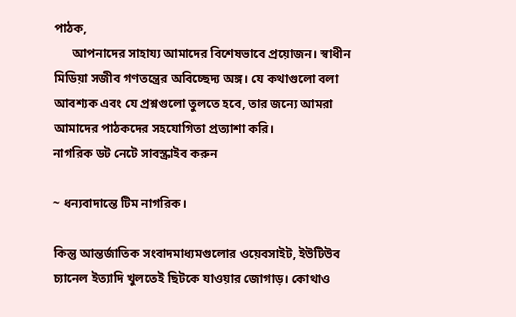পাঠক,
      আপনাদের সাহায্য আমাদের বিশেষভাবে প্রয়োজন। স্বাধীন মিডিয়া সজীব গণতন্ত্রের অবিচ্ছেদ্য অঙ্গ। যে কথাগুলো বলা আবশ্যক এবং যে প্রশ্নগুলো তুলতে হবে, তার জন্যে আমরা আমাদের পাঠকদের সহযোগিতা প্রত্যাশা করি।
নাগরিক ডট নেটে সাবস্ক্রাইব করুন

~ ধন্যবাদান্তে টিম নাগরিক।

কিন্তু আন্তর্জাতিক সংবাদমাধ্যমগুলোর ওয়েবসাইট, ইউটিউব চ্যানেল ইত্যাদি খুলতেই ছিটকে যাওয়ার জোগাড়। কোথাও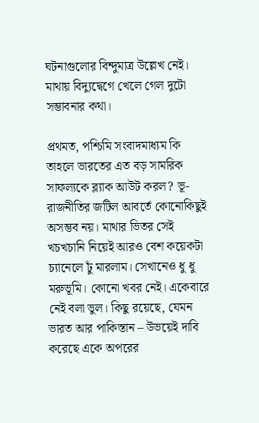ঘটনাগুলোর বিন্দুমাত্র উল্লেখ নেই। মাথায় বিদ্যুদ্বেগে খেলে গেল দুটো সম্ভাবনার কথা।

প্রথমত, পশ্চিমি সংবাদমাধ্যম কি তাহলে ভারতের এত বড় সামরিক সাফল্যকে ব্ল্যাক আউট করল? ভূ-রাজনীতির জটিল আবর্তে কোনোকিছুই অসম্ভব নয়। মাথার ভিতর সেই খচখচানি নিয়েই আরও বেশ কয়েকটা চ্যানেলে ঢুঁ মারলাম। সেখানেও ধু ধু মরুভূমি। কোনো খবর নেই। একেবারে নেই বলা ভুল। কিছু রয়েছে, যেমন ভারত আর পাকিস্তান – উভয়েই দাবি করেছে একে অপরের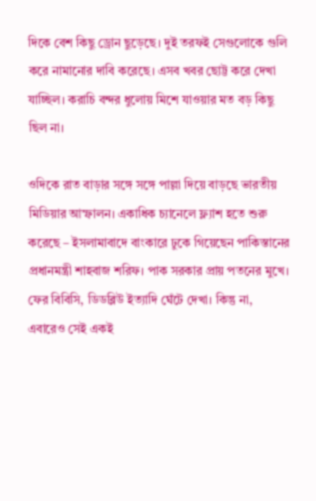দিকে বেশ কিছু ড্রোন ছুড়েছে। দুই তরফই সেগুলোকে গুলি করে নামানোর দাবি করেছে। এসব খবর ছোট্ট করে দেখা যাচ্ছিল। করাচি বন্দর ধুলোয় মিশে যাওয়ার মত বড় কিছু ছিল না।

ওদিকে রাত বাড়ার সঙ্গে সঙ্গে পাল্লা দিয়ে বাড়ছে ভারতীয় মিডিয়ার আস্ফালন। একাধিক চ্যানেলে ফ্ল্যাশ হতে শুরু করেছে – ইসলামাবাদে বাংকারে ঢুকে গিয়েছেন পাকিস্তানের প্রধানমন্ত্রী শাহবাজ শরিফ। পাক সরকার প্রায় পতনের মুখে। ফের বিবিসি, ডিডব্লিউ ইত্যাদি ঘেঁটে দেখা। কিন্তু না, এবারেও সেই একই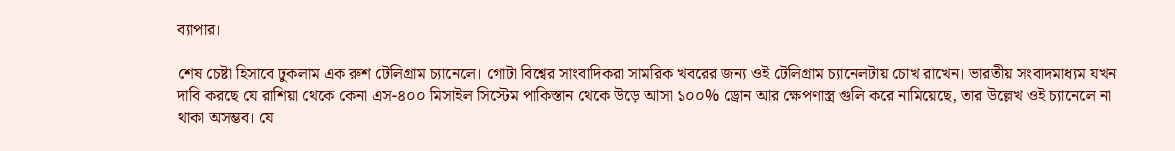ব্যাপার।

শেষ চেষ্টা হিসাবে ঢুকলাম এক রুশ টেলিগ্রাম চ্যানেলে। গোটা বিশ্বের সাংবাদিকরা সামরিক খবরের জন্য ওই টেলিগ্রাম চ্যানেলটায় চোখ রাখেন। ভারতীয় সংবাদমাধ্যম যখন দাবি করছে যে রাশিয়া থেকে কেনা এস-৪০০ মিসাইল সিস্টেম পাকিস্তান থেকে উড়ে আসা ১০০% ড্রোন আর ক্ষেপণাস্ত্র গুলি করে নামিয়েছে, তার উল্লেখ ওই চ্যানেলে না থাকা অসম্ভব। যে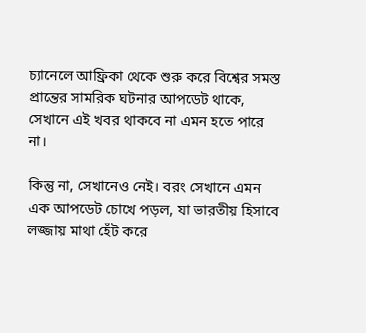চ্যানেলে আফ্রিকা থেকে শুরু করে বিশ্বের সমস্ত প্রান্তের সামরিক ঘটনার আপডেট থাকে, সেখানে এই খবর থাকবে না এমন হতে পারে না।

কিন্তু না, সেখানেও নেই। বরং সেখানে এমন এক আপডেট চোখে পড়ল, যা ভারতীয় হিসাবে লজ্জায় মাথা হেঁট করে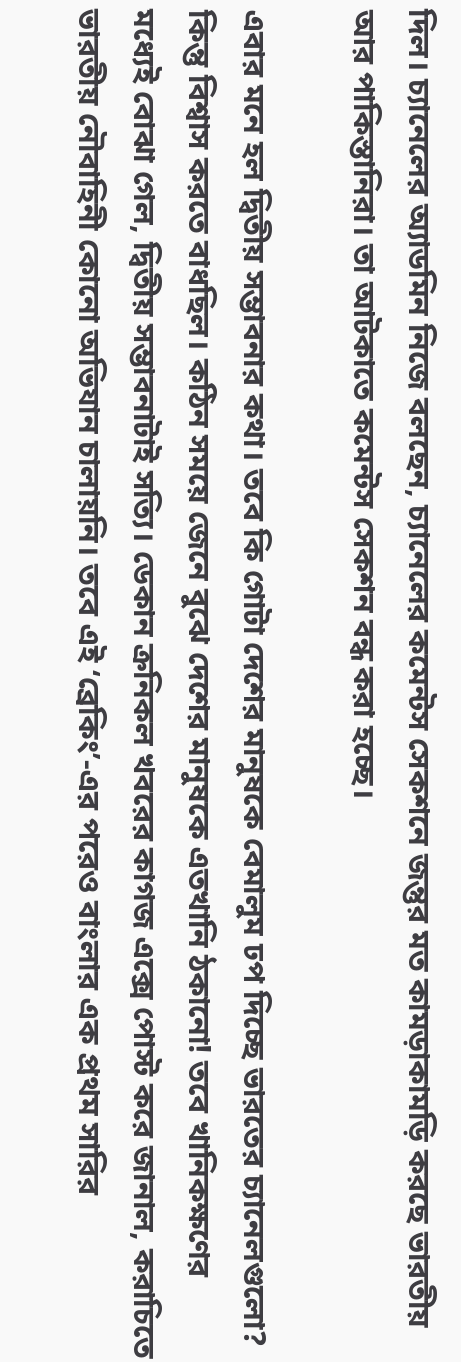দিল। চ্যানেলের অ্যাডমিন নিজে বলছেন, চ্যানেলের কমেন্টস সেকশনে জন্তুর মত কামড়াকামড়ি করছে ভারতীয় আর পাকিস্তানিরা। তা আটকাতে কমেন্টস সেকশন বন্ধ করা হচ্ছে।

এবার মনে হল দ্বিতীয় সম্ভাবনার কথা। তবে কি গোটা দেশের মানুষকে বেমালুম ঢপ দিচ্ছে ভারতের চ্যানেলগুলো? কিন্তু বিশ্বাস করতে বাধছিল। কঠিন সময়ে জেনে বুঝে দেশের মানুষকে এতখানি ঠকানো! তবে খানিকক্ষণের মধ্যেই বোঝা গেল, দ্বিতীয় সম্ভাবনাটাই সত্যি। ডেকান ক্রনিকল খবরের কাগজ এক্সে পোস্ট করে জানাল, করাচিতে ভারতীয় নৌবাহিনী কোনো অভিযান চালায়নি। তবে এই ‘ব্রেকিং’-এর পরেও বাংলার এক প্রথম সারির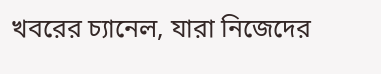খবরের চ্যানেল, যারা নিজেদের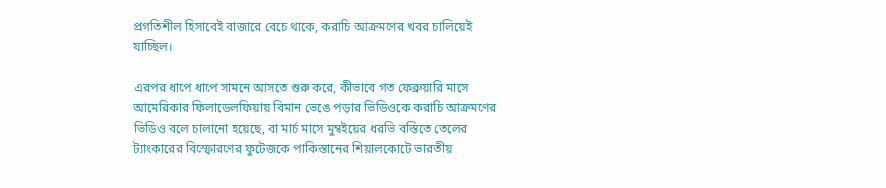প্রগতিশীল হিসাবেই বাজারে বেচে থাকে, করাচি আক্রমণের খবর চালিয়েই যাচ্ছিল।

এরপর ধাপে ধাপে সামনে আসতে শুরু করে, কীভাবে গত ফেব্রুয়ারি মাসে আমেরিকার ফিলাডেলফিয়ায় বিমান ভেঙে পড়ার ভিডিওকে করাচি আক্রমণের ভিডিও বলে চালানো হয়েছে, বা মার্চ মাসে মুম্বইয়ের ধরভি বস্তিতে তেলের ট্যাংকারের বিস্ফোরণের ফুটেজকে পাকিস্তানের শিয়ালকোটে ভারতীয়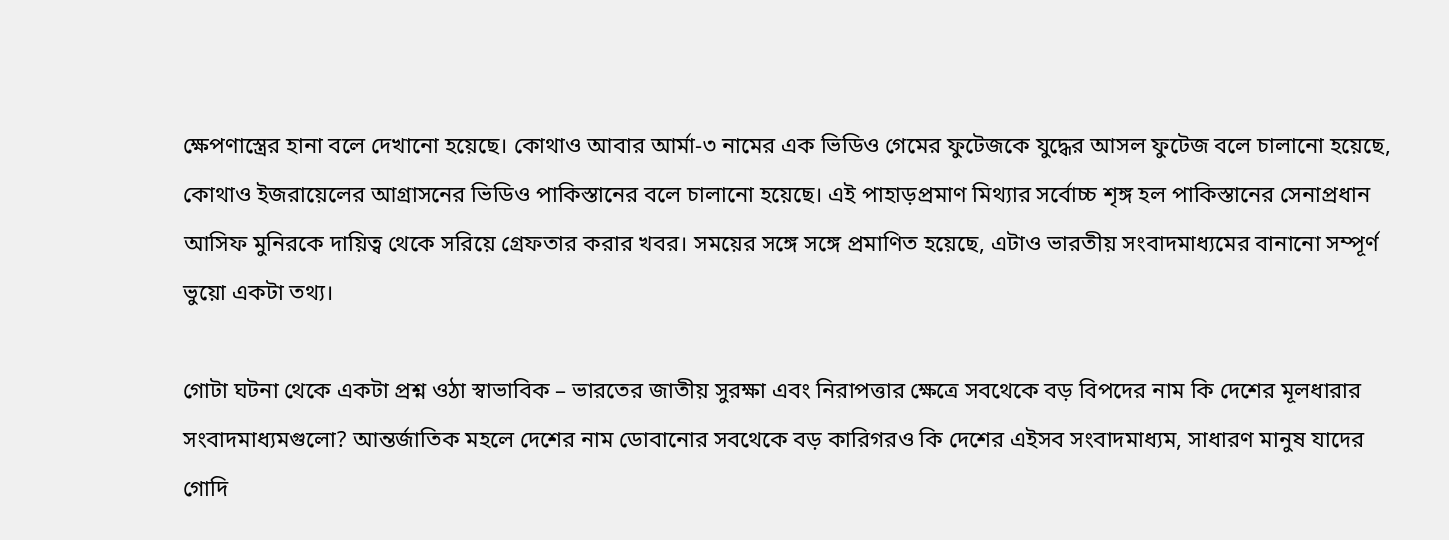ক্ষেপণাস্ত্রের হানা বলে দেখানো হয়েছে। কোথাও আবার আর্মা-৩ নামের এক ভিডিও গেমের ফুটেজকে যুদ্ধের আসল ফুটেজ বলে চালানো হয়েছে, কোথাও ইজরায়েলের আগ্রাসনের ভিডিও পাকিস্তানের বলে চালানো হয়েছে। এই পাহাড়প্রমাণ মিথ্যার সর্বোচ্চ শৃঙ্গ হল পাকিস্তানের সেনাপ্রধান আসিফ মুনিরকে দায়িত্ব থেকে সরিয়ে গ্রেফতার করার খবর। সময়ের সঙ্গে সঙ্গে প্রমাণিত হয়েছে, এটাও ভারতীয় সংবাদমাধ্যমের বানানো সম্পূর্ণ ভুয়ো একটা তথ্য।

গোটা ঘটনা থেকে একটা প্রশ্ন ওঠা স্বাভাবিক – ভারতের জাতীয় সুরক্ষা এবং নিরাপত্তার ক্ষেত্রে সবথেকে বড় বিপদের নাম কি দেশের মূলধারার সংবাদমাধ্যমগুলো? আন্তর্জাতিক মহলে দেশের নাম ডোবানোর সবথেকে বড় কারিগরও কি দেশের এইসব সংবাদমাধ্যম, সাধারণ মানুষ যাদের গোদি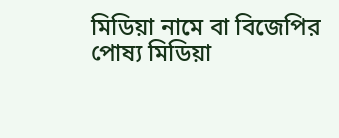মিডিয়া নামে বা বিজেপির পোষ্য মিডিয়া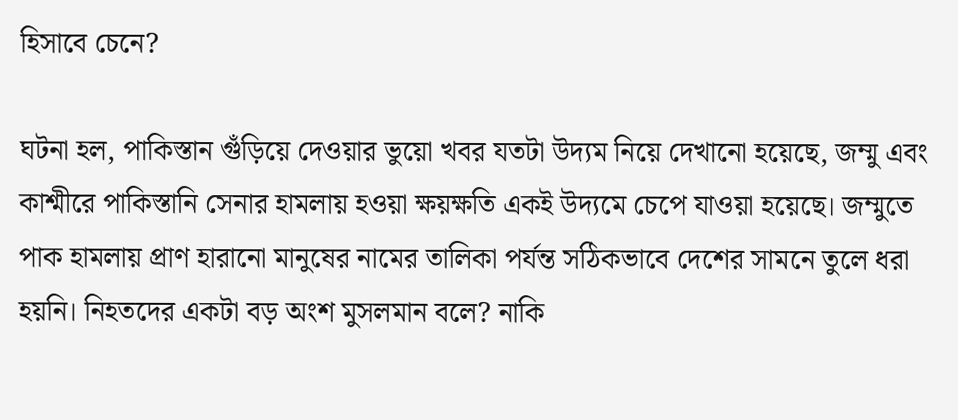হিসাবে চেনে?

ঘটনা হল, পাকিস্তান গুঁড়িয়ে দেওয়ার ভুয়ো খবর যতটা উদ্যম নিয়ে দেখানো হয়েছে, জম্মু এবং কাশ্মীরে পাকিস্তানি সেনার হামলায় হওয়া ক্ষয়ক্ষতি একই উদ্যমে চেপে যাওয়া হয়েছে। জম্মুতে পাক হামলায় প্রাণ হারানো মানুষের নামের তালিকা পর্যন্ত সঠিকভাবে দেশের সামনে তুলে ধরা হয়নি। নিহতদের একটা বড় অংশ মুসলমান বলে? নাকি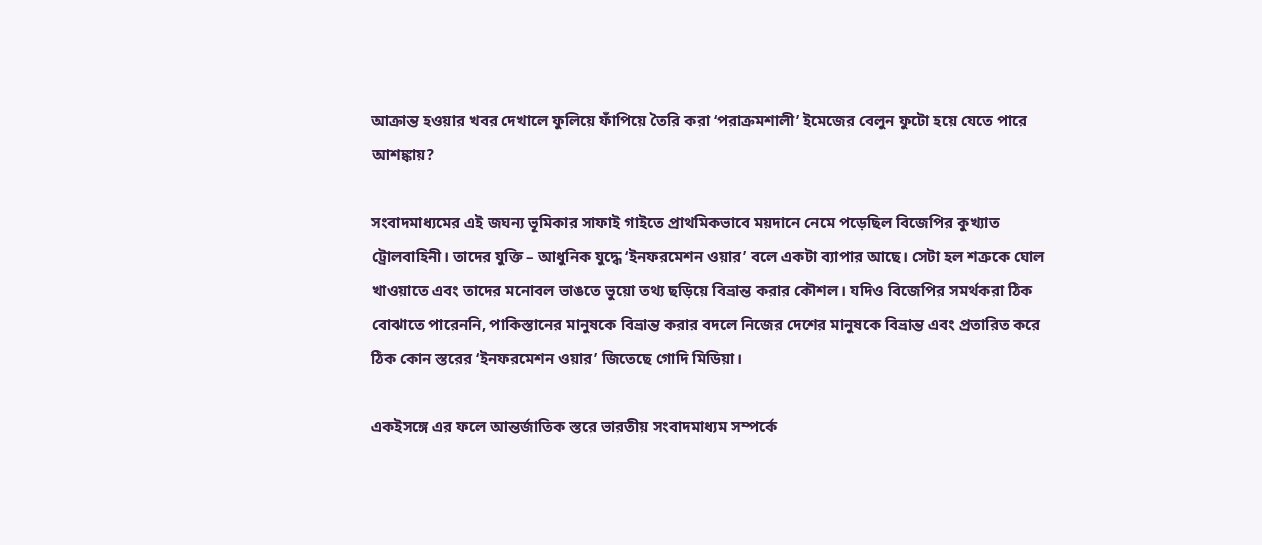আক্রান্ত হওয়ার খবর দেখালে ফুলিয়ে ফাঁপিয়ে তৈরি করা ‘পরাক্রমশালী’ ইমেজের বেলুন ফুটো হয়ে যেতে পারে আশঙ্কায়?

সংবাদমাধ্যমের এই জঘন্য ভূমিকার সাফাই গাইতে প্রাথমিকভাবে ময়দানে নেমে পড়েছিল বিজেপির কুখ্যাত ট্রোলবাহিনী। তাদের যুক্তি – আধুনিক যুদ্ধে ‘ইনফরমেশন ওয়ার’ বলে একটা ব্যাপার আছে। সেটা হল শত্রুকে ঘোল খাওয়াতে এবং তাদের মনোবল ভাঙতে ভুয়ো তথ্য ছড়িয়ে বিভ্রান্ত করার কৌশল। যদিও বিজেপির সমর্থকরা ঠিক বোঝাতে পারেননি, পাকিস্তানের মানুষকে বিভ্রান্ত করার বদলে নিজের দেশের মানুষকে বিভ্রান্ত এবং প্রতারিত করে ঠিক কোন স্তরের ‘ইনফরমেশন ওয়ার’ জিতেছে গোদি মিডিয়া।

একইসঙ্গে এর ফলে আন্তর্জাতিক স্তরে ভারতীয় সংবাদমাধ্যম সম্পর্কে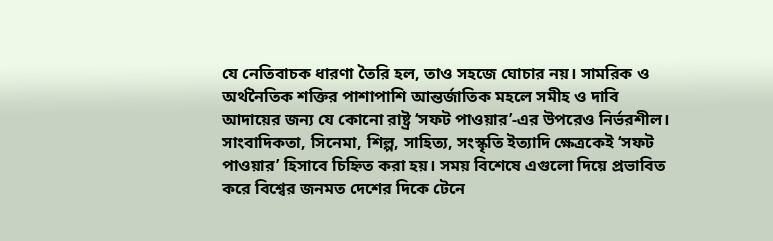যে নেতিবাচক ধারণা তৈরি হল, তাও সহজে ঘোচার নয়। সামরিক ও অর্থনৈতিক শক্তির পাশাপাশি আন্তর্জাতিক মহলে সমীহ ও দাবি আদায়ের জন্য যে কোনো রাষ্ট্র ‘সফট পাওয়ার’-এর উপরেও নির্ভরশীল। সাংবাদিকতা, সিনেমা, শিল্প, সাহিত্য, সংস্কৃতি ইত্যাদি ক্ষেত্রকেই ‘সফট পাওয়ার’ হিসাবে চিহ্নিত করা হয়। সময় বিশেষে এগুলো দিয়ে প্রভাবিত করে বিশ্বের জনমত দেশের দিকে টেনে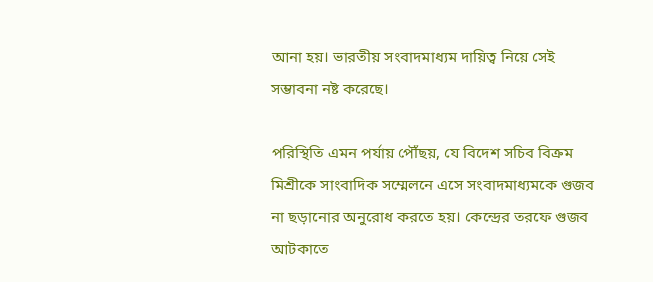আনা হয়। ভারতীয় সংবাদমাধ্যম দায়িত্ব নিয়ে সেই সম্ভাবনা নষ্ট করেছে।

পরিস্থিতি এমন পর্যায় পৌঁছয়, যে বিদেশ সচিব বিক্রম মিশ্রীকে সাংবাদিক সম্মেলনে এসে সংবাদমাধ্যমকে গুজব না ছড়ানোর অনুরোধ করতে হয়। কেন্দ্রের তরফে গুজব আটকাতে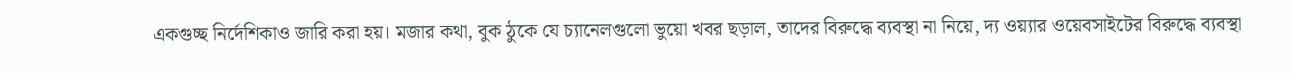একগুচ্ছ নির্দেশিকাও জারি করা হয়। মজার কথা, বুক ঠুকে যে চ্যানেলগুলো ভুয়ো খবর ছড়াল, তাদের বিরুদ্ধে ব্যবস্থা না নিয়ে, দ্য ওয়্যার ওয়েবসাইটের বিরুদ্ধে ব্যবস্থা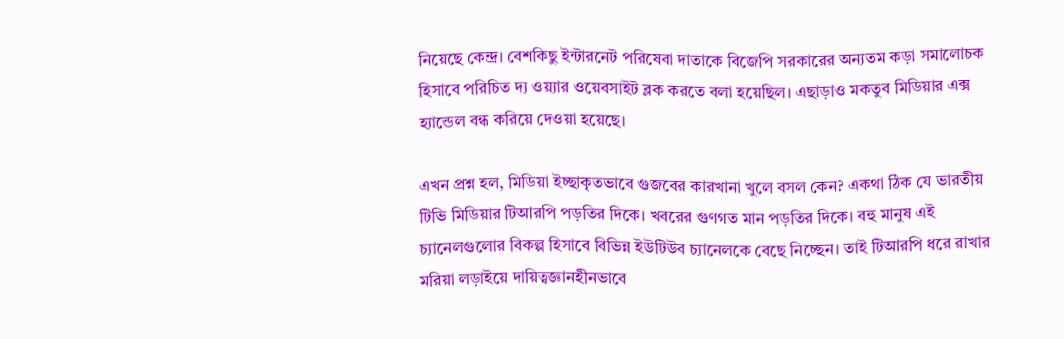নিয়েছে কেন্দ্র। বেশকিছু ইন্টারনেট পরিষেবা দাতাকে বিজেপি সরকারের অন্যতম কড়া সমালোচক হিসাবে পরিচিত দ্য ওয়্যার ওয়েবসাইট ব্লক করতে বলা হয়েছিল। এছাড়াও মকতুব মিডিয়ার এক্স হ্যান্ডেল বন্ধ করিয়ে দেওয়া হয়েছে।

এখন প্রশ্ন হল, মিডিয়া ইচ্ছাকৃতভাবে গুজবের কারখানা খুলে বসল কেন? একথা ঠিক যে ভারতীয় টিভি মিডিয়ার টিআরপি পড়তির দিকে। খবরের গুণগত মান পড়তির দিকে। বহু মানুষ এই চ্যানেলগুলোর বিকল্প হিসাবে বিভিন্ন ইউটিউব চ্যানেলকে বেছে নিচ্ছেন। তাই টিআরপি ধরে রাখার মরিয়া লড়াইয়ে দায়িত্বজ্ঞানহীনভাবে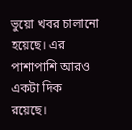ভুয়ো খবর চালানো হয়েছে। এর পাশাপাশি আরও একটা দিক রয়েছে।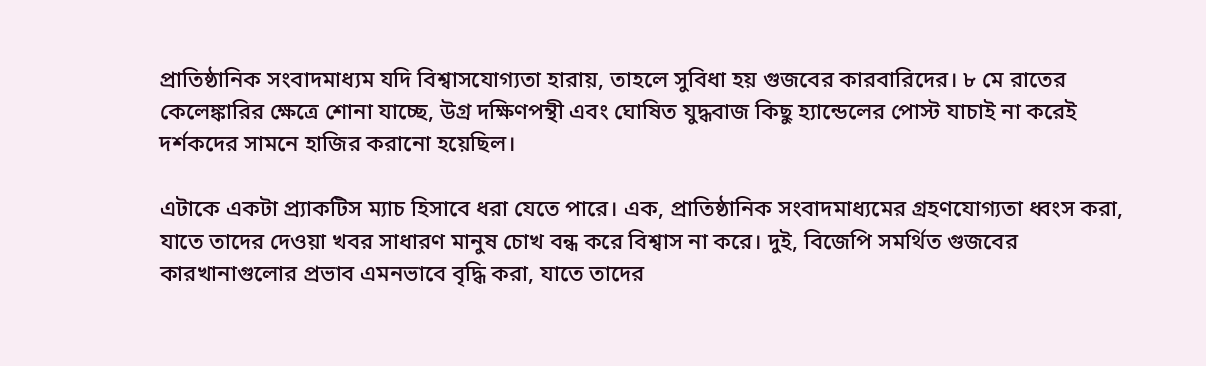প্রাতিষ্ঠানিক সংবাদমাধ্যম যদি বিশ্বাসযোগ্যতা হারায়, তাহলে সুবিধা হয় গুজবের কারবারিদের। ৮ মে রাতের কেলেঙ্কারির ক্ষেত্রে শোনা যাচ্ছে, উগ্র দক্ষিণপন্থী এবং ঘোষিত যুদ্ধবাজ কিছু হ্যান্ডেলের পোস্ট যাচাই না করেই দর্শকদের সামনে হাজির করানো হয়েছিল।

এটাকে একটা প্র্যাকটিস ম্যাচ হিসাবে ধরা যেতে পারে। এক, প্রাতিষ্ঠানিক সংবাদমাধ্যমের গ্রহণযোগ্যতা ধ্বংস করা, যাতে তাদের দেওয়া খবর সাধারণ মানুষ চোখ বন্ধ করে বিশ্বাস না করে। দুই, বিজেপি সমর্থিত গুজবের কারখানাগুলোর প্রভাব এমনভাবে বৃদ্ধি করা, যাতে তাদের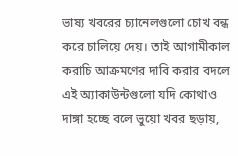ভাষ্য খবরের চ্যানেলগুলো চোখ বন্ধ করে চালিয়ে দেয়। তাই আগামীকাল করাচি আক্রমণের দাবি করার বদলে এই অ্যাকাউন্টগুলো যদি কোথাও দাঙ্গা হচ্ছে বলে ভুয়ো খবর ছড়ায়,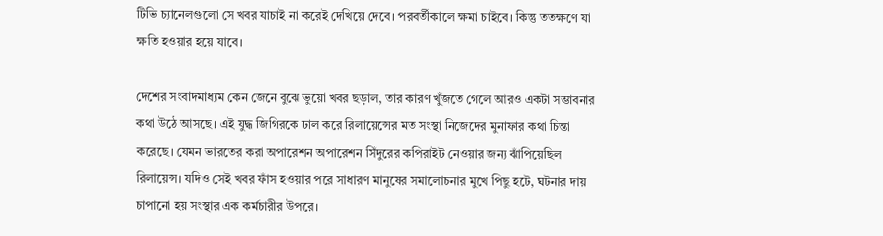টিভি চ্যানেলগুলো সে খবর যাচাই না করেই দেখিয়ে দেবে। পরবর্তীকালে ক্ষমা চাইবে। কিন্তু ততক্ষণে যা ক্ষতি হওয়ার হয়ে যাবে।

দেশের সংবাদমাধ্যম কেন জেনে বুঝে ভুয়ো খবর ছড়াল, তার কারণ খুঁজতে গেলে আরও একটা সম্ভাবনার কথা উঠে আসছে। এই যুদ্ধ জিগিরকে ঢাল করে রিলায়েন্সের মত সংস্থা নিজেদের মুনাফার কথা চিন্তা করেছে। যেমন ভারতের করা অপারেশন অপারেশন সিঁদুরের কপিরাইট নেওয়ার জন্য ঝাঁপিয়েছিল রিলায়েন্স। যদিও সেই খবর ফাঁস হওয়ার পরে সাধারণ মানুষের সমালোচনার মুখে পিছু হটে, ঘটনার দায় চাপানো হয় সংস্থার এক কর্মচারীর উপরে।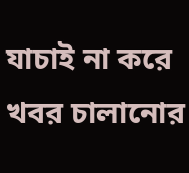যাচাই না করে খবর চালানোর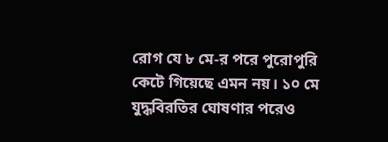রোগ যে ৮ মে-র পরে পুরোপুরি কেটে গিয়েছে এমন নয়। ১০ মে যুদ্ধবিরতির ঘোষণার পরেও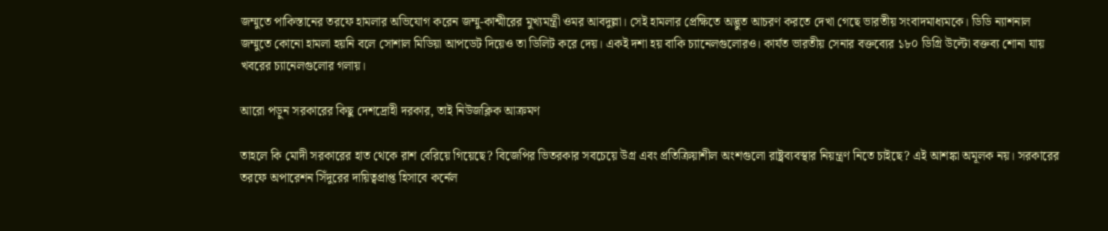জম্মুতে পাকিস্তানের তরফে হামলার অভিযোগ করেন জম্মু-কাশ্মীরের মুখ্যমন্ত্রী ওমর আবদুল্লা। সেই হামলার প্রেক্ষিতে অদ্ভুত আচরণ করতে দেখা গেছে ভারতীয় সংবাদমাধ্যমকে। ডিডি ন্যাশনাল জম্মুতে কোনো হামলা হয়নি বলে সোশাল মিডিয়া আপডেট দিয়েও তা ডিলিট করে দেয়। একই দশা হয় বাকি চ্যানেলগুলোরও। কার্যত ভারতীয় সেনার বক্তব্যের ১৮০ ডিগ্রি উল্টো বক্তব্য শোনা যায় খবরের চ্যানেলগুলোর গলায়।

আরো পড়ুন সরকারের কিছু দেশদ্রোহী দরকার, তাই নিউজক্লিক আক্রমণ

তাহলে কি মোদী সরকারের হাত থেকে রাশ বেরিয়ে গিয়েছে? বিজেপির ভিতরকার সবচেয়ে উগ্র এবং প্রতিক্রিয়াশীল অংশগুলো রাষ্ট্রব্যবস্থার নিয়ন্ত্রণ নিতে চাইছে? এই আশঙ্কা অমূলক নয়। সরকারের তরফে অপারেশন সিঁদুরের দায়িত্বপ্রাপ্ত হিসাবে কর্নেল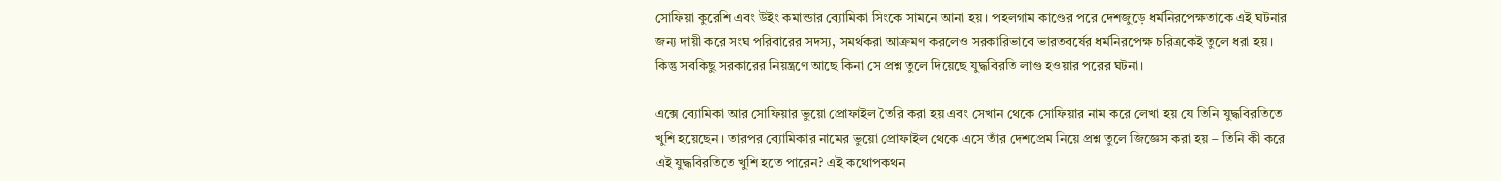সোফিয়া কুরেশি এবং উইং কমান্ডার ব্যোমিকা সিংকে সামনে আনা হয়। পহলগাম কাণ্ডের পরে দেশজুড়ে ধর্মনিরপেক্ষতাকে এই ঘটনার জন্য দায়ী করে সংঘ পরিবারের সদস্য, সমর্থকরা আক্রমণ করলেও সরকারিভাবে ভারতবর্ষের ধর্মনিরপেক্ষ চরিত্রকেই তুলে ধরা হয়। কিন্তু সবকিছু সরকারের নিয়ন্ত্রণে আছে কিনা সে প্রশ্ন তুলে দিয়েছে যুদ্ধবিরতি লাগু হওয়ার পরের ঘটনা।

এক্সে ব্যোমিকা আর সোফিয়ার ভুয়ো প্রোফাইল তৈরি করা হয় এবং সেখান থেকে সোফিয়ার নাম করে লেখা হয় যে তিনি যুদ্ধবিরতিতে খুশি হয়েছেন। তারপর ব্যোমিকার নামের ভুয়ো প্রোফাইল থেকে এসে তাঁর দেশপ্রেম নিয়ে প্রশ্ন তুলে জিজ্ঞেস করা হয় – তিনি কী করে এই যুদ্ধবিরতিতে খুশি হতে পারেন? এই কথোপকথন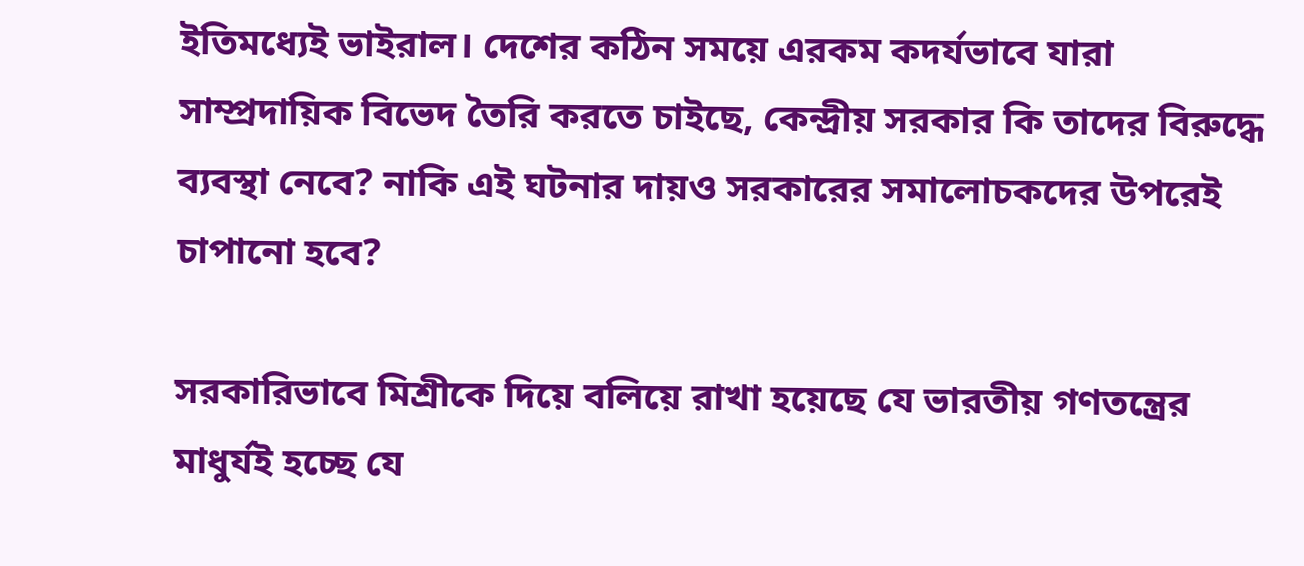ইতিমধ্যেই ভাইরাল। দেশের কঠিন সময়ে এরকম কদর্যভাবে যারা সাম্প্রদায়িক বিভেদ তৈরি করতে চাইছে, কেন্দ্রীয় সরকার কি তাদের বিরুদ্ধে ব্যবস্থা নেবে? নাকি এই ঘটনার দায়ও সরকারের সমালোচকদের উপরেই চাপানো হবে?

সরকারিভাবে মিশ্রীকে দিয়ে বলিয়ে রাখা হয়েছে যে ভারতীয় গণতন্ত্রের মাধুর্যই হচ্ছে যে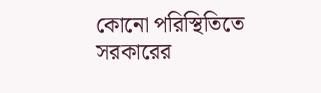কোনো পরিস্থিতিতে সরকারের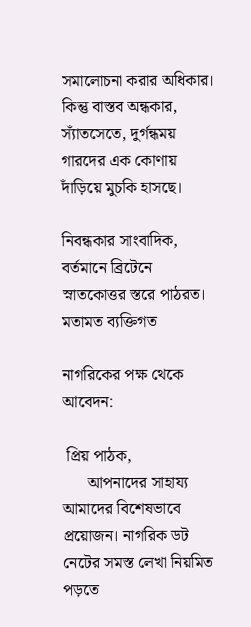সমালোচনা করার অধিকার। কিন্তু বাস্তব অন্ধকার, স্যাঁতসেতে, দুর্গন্ধময় গারদের এক কোণায় দাঁড়িয়ে মুচকি হাসছে।

নিবন্ধকার সাংবাদিক, বর্তমানে ব্রিটেনে স্নাতকোত্তর স্তরে পাঠরত। মতামত ব্যক্তিগত

নাগরিকের পক্ষ থেকে আবেদন:

 প্রিয় পাঠক,
      আপনাদের সাহায্য আমাদের বিশেষভাবে প্রয়োজন। নাগরিক ডট নেটের সমস্ত লেখা নিয়মিত পড়তে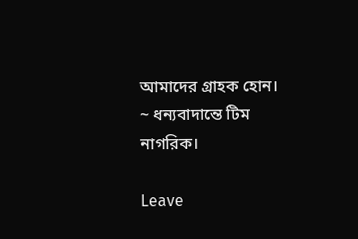আমাদের গ্রাহক হোন।
~ ধন্যবাদান্তে টিম নাগরিক।

Leave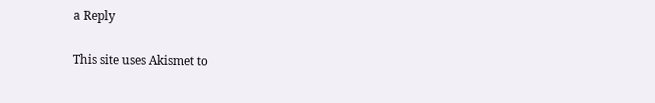a Reply

This site uses Akismet to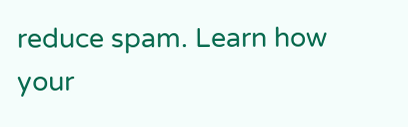reduce spam. Learn how your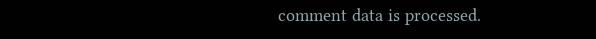comment data is processed.